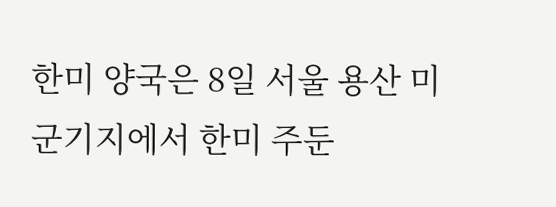한미 양국은 8일 서울 용산 미군기지에서 한미 주둔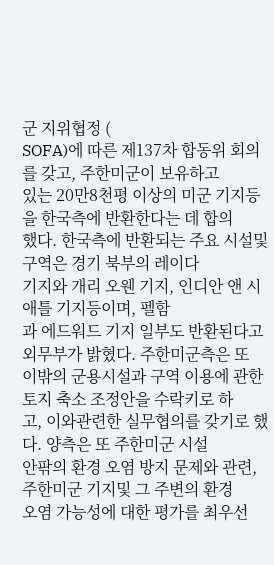군 지위협정 (
SOFA)에 따른 제137차 합동위 회의를 갖고, 주한미군이 보유하고
있는 20만8천평 이상의 미군 기지등을 한국측에 반환한다는 데 합의
했다. 한국측에 반환되는 주요 시설및 구역은 경기 북부의 레이다
기지와 개리 오웬 기지, 인디안 앤 시애틀 기지등이며, 펠함
과 에드워드 기지 일부도 반환된다고 외무부가 밝혔다. 주한미군측은 또
이밖의 군용시설과 구역 이용에 관한 토지 축소 조정안을 수락키로 하
고, 이와관련한 실무협의를 갖기로 했다. 양측은 또 주한미군 시설
안팎의 환경 오염 방지 문제와 관련, 주한미군 기지및 그 주변의 환경
오염 가능성에 대한 평가를 최우선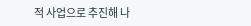적 사업으로 추진해 나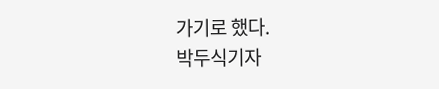가기로 했다.
박두식기자